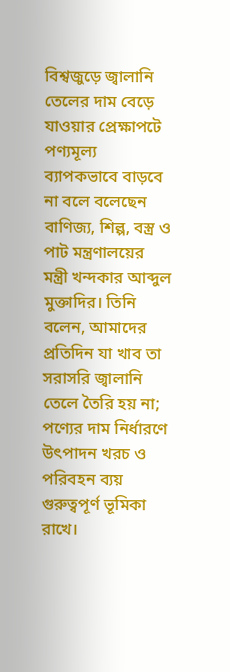বিশ্বজুড়ে জ্বালানি তেলের দাম বেড়ে যাওয়ার প্রেক্ষাপটে পণ্যমূল্য ব্যাপকভাবে বাড়বে না বলে বলেছেন বাণিজ্য, শিল্প, বস্ত্র ও পাট মন্ত্রণালয়ের মন্ত্রী খন্দকার আব্দুল মুক্তাদির। তিনি বলেন, আমাদের প্রতিদিন যা খাব তা সরাসরি জ্বালানি তেলে তৈরি হয় না; পণ্যের দাম নির্ধারণে উৎপাদন খরচ ও পরিবহন ব্যয় গুরুত্বপূর্ণ ভূমিকা রাখে।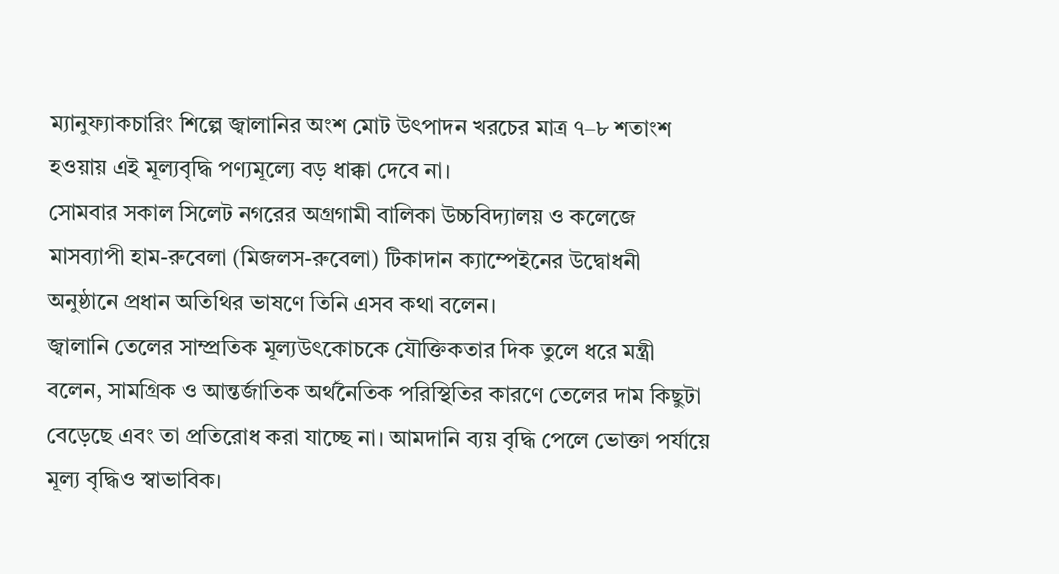ম্যানুফ্যাকচারিং শিল্পে জ্বালানির অংশ মোট উৎপাদন খরচের মাত্র ৭–৮ শতাংশ হওয়ায় এই মূল্যবৃদ্ধি পণ্যমূল্যে বড় ধাক্কা দেবে না।
সোমবার সকাল সিলেট নগরের অগ্রগামী বালিকা উচ্চবিদ্যালয় ও কলেজে মাসব্যাপী হাম-রুবেলা (মিজলস-রুবেলা) টিকাদান ক্যাম্পেইনের উদ্বোধনী অনুষ্ঠানে প্রধান অতিথির ভাষণে তিনি এসব কথা বলেন।
জ্বালানি তেলের সাম্প্রতিক মূল্যউৎকোচকে যৌক্তিকতার দিক তুলে ধরে মন্ত্রী বলেন, সামগ্রিক ও আন্তর্জাতিক অর্থনৈতিক পরিস্থিতির কারণে তেলের দাম কিছুটা বেড়েছে এবং তা প্রতিরোধ করা যাচ্ছে না। আমদানি ব্যয় বৃদ্ধি পেলে ভোক্তা পর্যায়ে মূল্য বৃদ্ধিও স্বাভাবিক।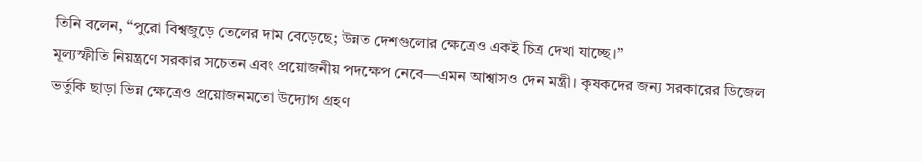তিনি বলেন, ‘‘পুরো বিশ্বজুড়ে তেলের দাম বেড়েছে; উন্নত দেশগুলোর ক্ষেত্রেও একই চিত্র দেখা যাচ্ছে।’’
মূল্যস্ফীতি নিয়ন্ত্রণে সরকার সচেতন এবং প্রয়োজনীয় পদক্ষেপ নেবে—এমন আশ্বাসও দেন মন্ত্রী। কৃষকদের জন্য সরকারের ডিজেল ভর্তুকি ছাড়া ভিন্ন ক্ষেত্রেও প্রয়োজনমতো উদ্যোগ গ্রহণ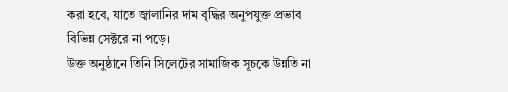করা হবে, যাতে জ্বালানির দাম বৃদ্ধির অনুপযুক্ত প্রভাব বিভিন্ন সেক্টরে না পড়ে।
উক্ত অনুষ্ঠানে তিনি সিলেটের সামাজিক সূচকে উন্নতি না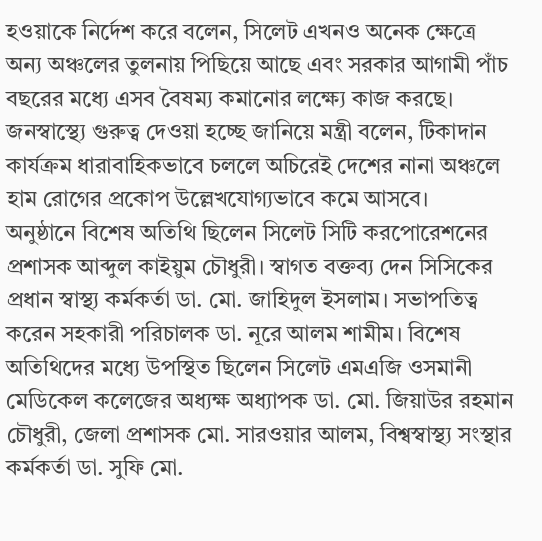হওয়াকে নির্দেশ করে বলেন, সিলেট এখনও অনেক ক্ষেত্রে অন্য অঞ্চলের তুলনায় পিছিয়ে আছে এবং সরকার আগামী পাঁচ বছরের মধ্যে এসব বৈষম্য কমানোর লক্ষ্যে কাজ করছে।
জনস্বাস্থ্যে গুরুত্ব দেওয়া হচ্ছে জানিয়ে মন্ত্রী বলেন, টিকাদান কার্যক্রম ধারাবাহিকভাবে চললে অচিরেই দেশের নানা অঞ্চলে হাম রোগের প্রকোপ উল্লেখযোগ্যভাবে কমে আসবে।
অনুষ্ঠানে বিশেষ অতিথি ছিলেন সিলেট সিটি করপোরেশনের প্রশাসক আব্দুল কাইয়ুম চৌধুরী। স্বাগত বক্তব্য দেন সিসিকের প্রধান স্বাস্থ্য কর্মকর্তা ডা. মো. জাহিদুল ইসলাম। সভাপতিত্ব করেন সহকারী পরিচালক ডা. নূরে আলম শামীম। বিশেষ অতিথিদের মধ্যে উপস্থিত ছিলেন সিলেট এমএজি ওসমানী মেডিকেল কলেজের অধ্যক্ষ অধ্যাপক ডা. মো. জিয়াউর রহমান চৌধুরী, জেলা প্রশাসক মো. সারওয়ার আলম, বিশ্বস্বাস্থ্য সংস্থার কর্মকর্তা ডা. সুফি মো.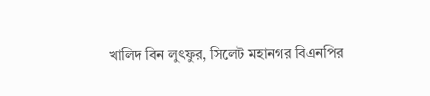খালিদ বিন লুৎফুর, সিলেট মহানগর বিএনপির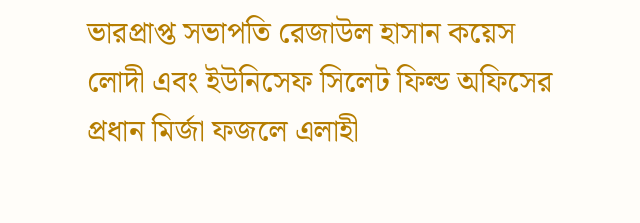ভারপ্রাপ্ত সভাপতি রেজাউল হাসান কয়েস লোদী এবং ইউনিসেফ সিলেট ফিল্ড অফিসের প্রধান মির্জা ফজলে এলাহী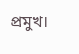প্রমুখ।